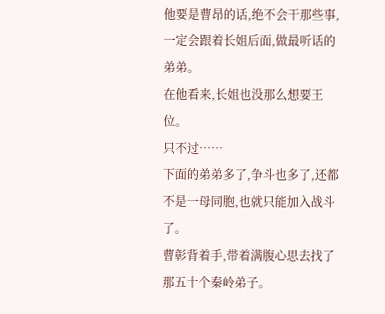他要是曹昂的话,绝不会干那些事,一定会跟着长姐后面,做最听话的弟弟。
在他看来,长姐也没那么想要王位。
只不过……
下面的弟弟多了,争斗也多了,还都不是一母同胞,也就只能加入战斗了。
曹彰背着手,带着满腹心思去找了那五十个秦岭弟子。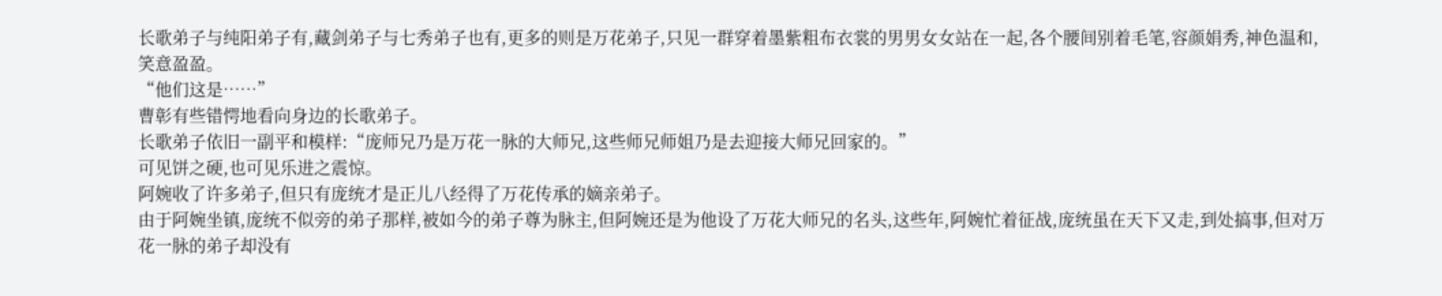长歌弟子与纯阳弟子有,藏剑弟子与七秀弟子也有,更多的则是万花弟子,只见一群穿着墨紫粗布衣裳的男男女女站在一起,各个腰间别着毛笔,容颜娟秀,神色温和,笑意盈盈。
“他们这是……”
曹彰有些错愕地看向身边的长歌弟子。
长歌弟子依旧一副平和模样:“庞师兄乃是万花一脉的大师兄,这些师兄师姐乃是去迎接大师兄回家的。”
可见饼之硬,也可见乐进之震惊。
阿婉收了许多弟子,但只有庞统才是正儿八经得了万花传承的嫡亲弟子。
由于阿婉坐镇,庞统不似旁的弟子那样,被如今的弟子尊为脉主,但阿婉还是为他设了万花大师兄的名头,这些年,阿婉忙着征战,庞统虽在天下又走,到处搞事,但对万花一脉的弟子却没有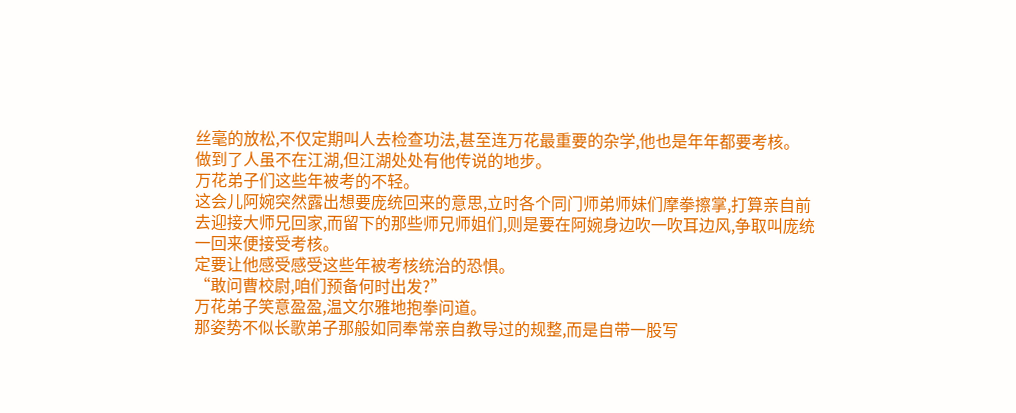丝毫的放松,不仅定期叫人去检查功法,甚至连万花最重要的杂学,他也是年年都要考核。
做到了人虽不在江湖,但江湖处处有他传说的地步。
万花弟子们这些年被考的不轻。
这会儿阿婉突然露出想要庞统回来的意思,立时各个同门师弟师妹们摩拳擦掌,打算亲自前去迎接大师兄回家,而留下的那些师兄师姐们,则是要在阿婉身边吹一吹耳边风,争取叫庞统一回来便接受考核。
定要让他感受感受这些年被考核统治的恐惧。
“敢问曹校尉,咱们预备何时出发?”
万花弟子笑意盈盈,温文尔雅地抱拳问道。
那姿势不似长歌弟子那般如同奉常亲自教导过的规整,而是自带一股写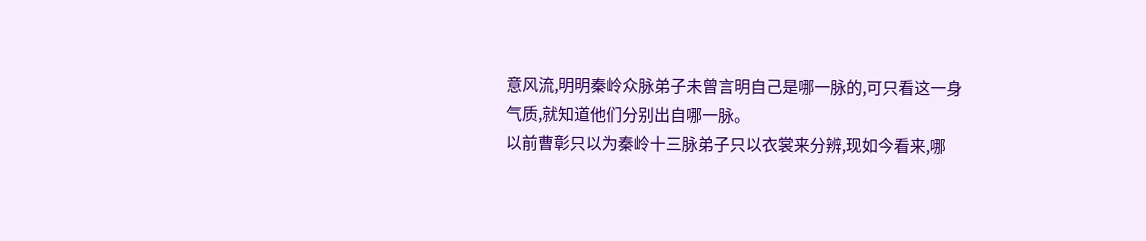意风流,明明秦岭众脉弟子未曾言明自己是哪一脉的,可只看这一身气质,就知道他们分别出自哪一脉。
以前曹彰只以为秦岭十三脉弟子只以衣裳来分辨,现如今看来,哪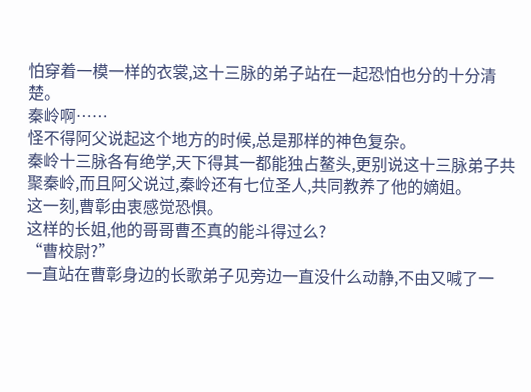怕穿着一模一样的衣裳,这十三脉的弟子站在一起恐怕也分的十分清楚。
秦岭啊……
怪不得阿父说起这个地方的时候,总是那样的神色复杂。
秦岭十三脉各有绝学,天下得其一都能独占鳌头,更别说这十三脉弟子共聚秦岭,而且阿父说过,秦岭还有七位圣人,共同教养了他的嫡姐。
这一刻,曹彰由衷感觉恐惧。
这样的长姐,他的哥哥曹丕真的能斗得过么?
“曹校尉?”
一直站在曹彰身边的长歌弟子见旁边一直没什么动静,不由又喊了一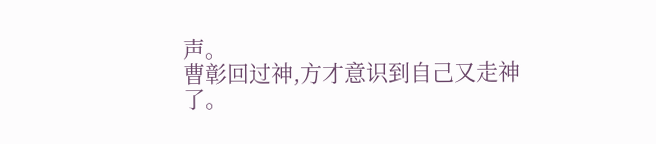声。
曹彰回过神,方才意识到自己又走神了。